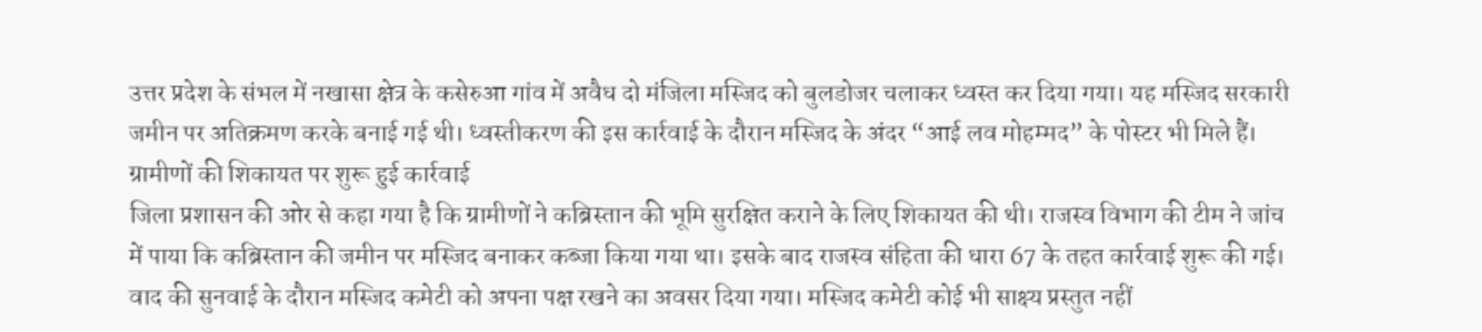उत्तर प्रदेश के संभल में नखासा क्षेत्र के कसेरुआ गांव में अवैध दो मंजिला मस्जिद को बुलडोजर चलाकर ध्वस्त कर दिया गया। यह मस्जिद सरकारी जमीन पर अतिक्रमण करके बनाई गई थी। ध्वस्तीकरण की इस कार्रवाई के दौरान मस्जिद के अंदर “आई लव मोहम्मद” के पोस्टर भी मिले हैं।
ग्रामीणों की शिकायत पर शुरू हुई कार्रवाई
जिला प्रशासन की ओर से कहा गया है कि ग्रामीणों ने कब्रिस्तान की भूमि सुरक्षित कराने के लिए शिकायत की थी। राजस्व विभाग की टीम ने जांच में पाया कि कब्रिस्तान की जमीन पर मस्जिद बनाकर कब्जा किया गया था। इसके बाद राजस्व संहिता की धारा 67 के तहत कार्रवाई शुरू की गई। वाद की सुनवाई के दौरान मस्जिद कमेटी को अपना पक्ष रखने का अवसर दिया गया। मस्जिद कमेटी कोई भी साक्ष्य प्रस्तुत नहीं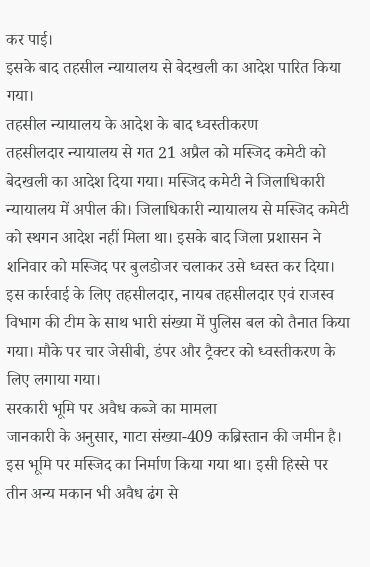कर पाई।
इसके बाद तहसील न्यायालय से बेदखली का आदेश पारित किया गया।
तहसील न्यायालय के आदेश के बाद ध्वस्तीकरण
तहसीलदार न्यायालय से गत 21 अप्रैल को मस्जिद कमेटी को बेदखली का आदेश दिया गया। मस्जिद कमेटी ने जिलाधिकारी न्यायालय में अपील की। जिलाधिकारी न्यायालय से मस्जिद कमेटी को स्थगन आदेश नहीं मिला था। इसके बाद जिला प्रशासन ने शनिवार को मस्जिद पर बुलडोजर चलाकर उसे ध्वस्त कर दिया।
इस कार्रवाई के लिए तहसीलदार, नायब तहसीलदार एवं राजस्व विभाग की टीम के साथ भारी संख्या में पुलिस बल को तैनात किया गया। मौके पर चार जेसीबी, डंपर और ट्रैक्टर को ध्वस्तीकरण के लिए लगाया गया।
सरकारी भूमि पर अवैध कब्जे का मामला
जानकारी के अनुसार, गाटा संख्या-409 कब्रिस्तान की जमीन है। इस भूमि पर मस्जिद का निर्माण किया गया था। इसी हिस्से पर तीन अन्य मकान भी अवैध ढंग से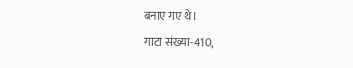बनाए गए थे।
गाटा संख्या-410,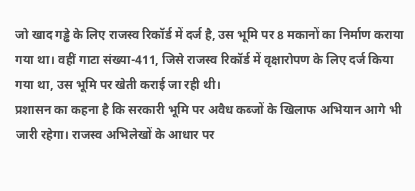जो खाद गड्ढे के लिए राजस्व रिकॉर्ड में दर्ज है, उस भूमि पर 8 मकानों का निर्माण कराया गया था। वहीं गाटा संख्या-411, जिसे राजस्व रिकॉर्ड में वृक्षारोपण के लिए दर्ज किया गया था, उस भूमि पर खेती कराई जा रही थी।
प्रशासन का कहना है कि सरकारी भूमि पर अवैध कब्जों के खिलाफ अभियान आगे भी जारी रहेगा। राजस्व अभिलेखों के आधार पर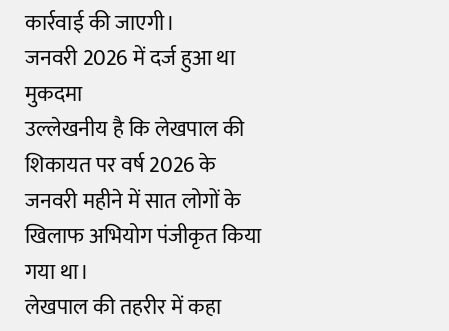कार्रवाई की जाएगी।
जनवरी 2026 में दर्ज हुआ था मुकदमा
उल्लेखनीय है कि लेखपाल की शिकायत पर वर्ष 2026 के जनवरी महीने में सात लोगों के खिलाफ अभियोग पंजीकृत किया गया था।
लेखपाल की तहरीर में कहा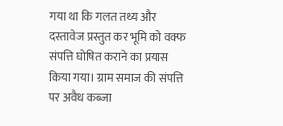गया था कि गलत तथ्य और दस्तावेज प्रस्तुत कर भूमि को वक्फ संपत्ति घोषित कराने का प्रयास किया गया। ग्राम समाज की संपत्ति पर अवैध कब्जा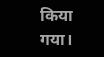किया गया।